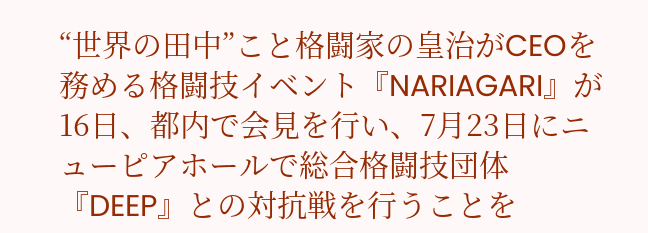“世界の田中”こと格闘家の皇治がCEOを務める格闘技イベント『NARIAGARI』が16日、都内で会見を行い、7月23日にニューピアホールで総合格闘技団体『DEEP』との対抗戦を行うことを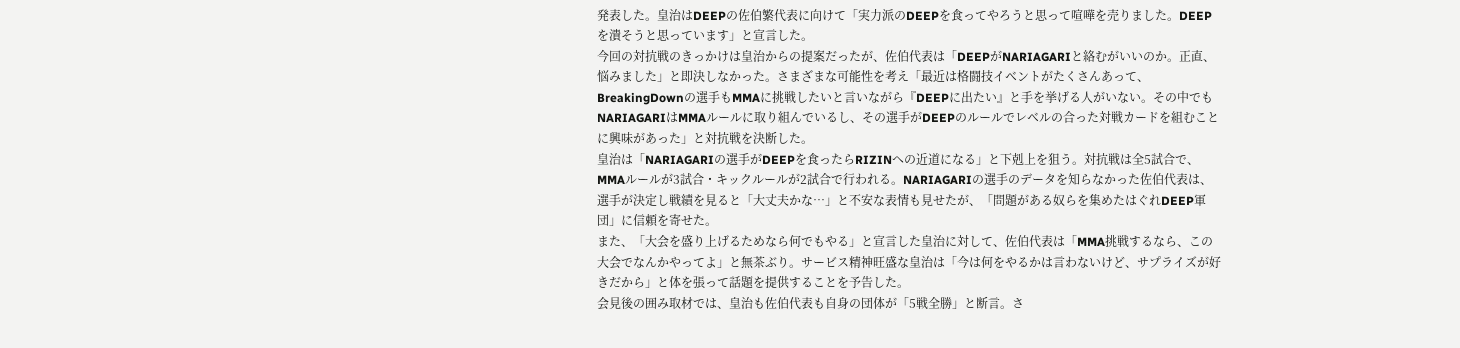発表した。皇治はDEEPの佐伯繁代表に向けて「実力派のDEEPを食ってやろうと思って喧嘩を売りました。DEEPを潰そうと思っています」と宣言した。
今回の対抗戦のきっかけは皇治からの提案だったが、佐伯代表は「DEEPがNARIAGARIと絡むがいいのか。正直、悩みました」と即決しなかった。さまざまな可能性を考え「最近は格闘技イベントがたくさんあって、BreakingDownの選手もMMAに挑戦したいと言いながら『DEEPに出たい』と手を挙げる人がいない。その中でもNARIAGARIはMMAルールに取り組んでいるし、その選手がDEEPのルールでレベルの合った対戦カードを組むことに興味があった」と対抗戦を決断した。
皇治は「NARIAGARIの選手がDEEPを食ったらRIZINへの近道になる」と下剋上を狙う。対抗戦は全5試合で、MMAルールが3試合・キックルールが2試合で行われる。NARIAGARIの選手のデータを知らなかった佐伯代表は、選手が決定し戦績を見ると「大丈夫かな…」と不安な表情も見せたが、「問題がある奴らを集めたはぐれDEEP軍団」に信頼を寄せた。
また、「大会を盛り上げるためなら何でもやる」と宣言した皇治に対して、佐伯代表は「MMA挑戦するなら、この大会でなんかやってよ」と無茶ぶり。サービス精神旺盛な皇治は「今は何をやるかは言わないけど、サプライズが好きだから」と体を張って話題を提供することを予告した。
会見後の囲み取材では、皇治も佐伯代表も自身の団体が「5戦全勝」と断言。さ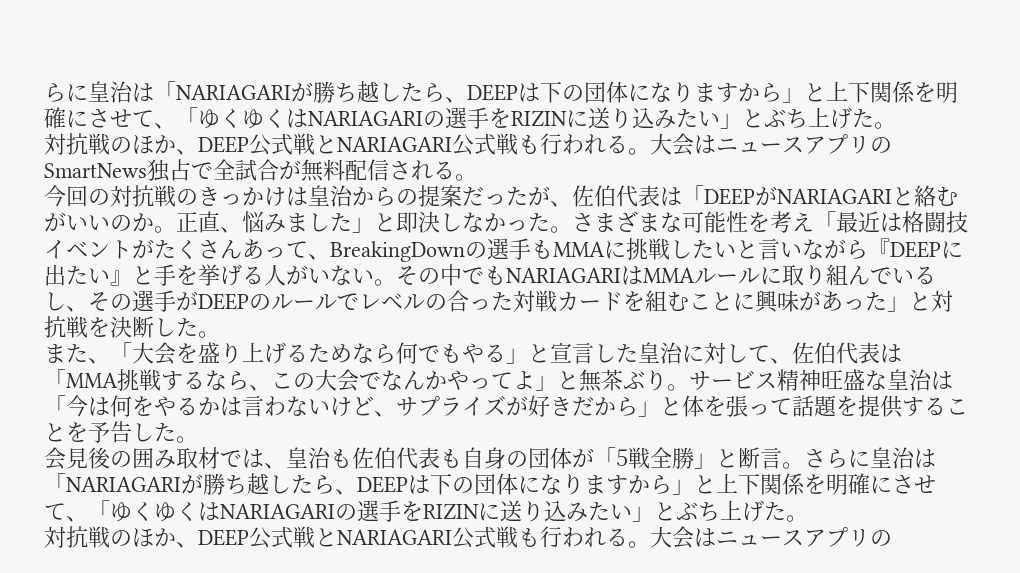らに皇治は「NARIAGARIが勝ち越したら、DEEPは下の団体になりますから」と上下関係を明確にさせて、「ゆくゆくはNARIAGARIの選手をRIZINに送り込みたい」とぶち上げた。
対抗戦のほか、DEEP公式戦とNARIAGARI公式戦も行われる。大会はニュースアプリのSmartNews独占で全試合が無料配信される。
今回の対抗戦のきっかけは皇治からの提案だったが、佐伯代表は「DEEPがNARIAGARIと絡むがいいのか。正直、悩みました」と即決しなかった。さまざまな可能性を考え「最近は格闘技イベントがたくさんあって、BreakingDownの選手もMMAに挑戦したいと言いながら『DEEPに出たい』と手を挙げる人がいない。その中でもNARIAGARIはMMAルールに取り組んでいるし、その選手がDEEPのルールでレベルの合った対戦カードを組むことに興味があった」と対抗戦を決断した。
また、「大会を盛り上げるためなら何でもやる」と宣言した皇治に対して、佐伯代表は「MMA挑戦するなら、この大会でなんかやってよ」と無茶ぶり。サービス精神旺盛な皇治は「今は何をやるかは言わないけど、サプライズが好きだから」と体を張って話題を提供することを予告した。
会見後の囲み取材では、皇治も佐伯代表も自身の団体が「5戦全勝」と断言。さらに皇治は「NARIAGARIが勝ち越したら、DEEPは下の団体になりますから」と上下関係を明確にさせて、「ゆくゆくはNARIAGARIの選手をRIZINに送り込みたい」とぶち上げた。
対抗戦のほか、DEEP公式戦とNARIAGARI公式戦も行われる。大会はニュースアプリの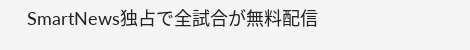SmartNews独占で全試合が無料配信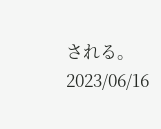される。
2023/06/16